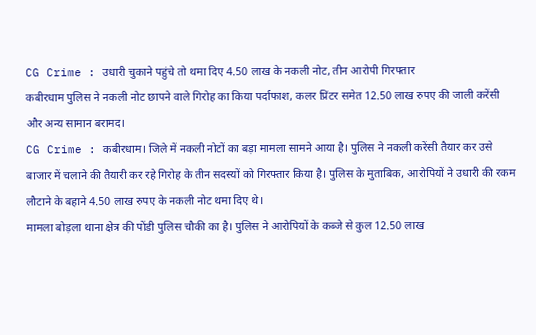CG Crime : उधारी चुकाने पहुंचे तो थमा दिए 4.50 लाख के नकली नोट, तीन आरोपी गिरफ्तार
कबीरधाम पुलिस ने नकली नोट छापने वाले गिरोह का किया पर्दाफाश, कलर प्रिंटर समेत 12.50 लाख रुपए की जाली करेंसी और अन्य सामान बरामद।
CG Crime : कबीरधाम। जिले में नकली नोटों का बड़ा मामला सामने आया है। पुलिस ने नकली करेंसी तैयार कर उसे बाजार में चलाने की तैयारी कर रहे गिरोह के तीन सदस्यों को गिरफ्तार किया है। पुलिस के मुताबिक, आरोपियों ने उधारी की रकम लौटाने के बहाने 4.50 लाख रुपए के नकली नोट थमा दिए थे।
मामला बोड़ला थाना क्षेत्र की पोंडी पुलिस चौकी का है। पुलिस ने आरोपियों के कब्जे से कुल 12.50 लाख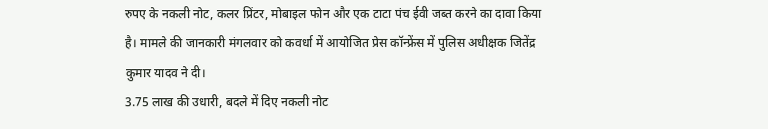रुपए के नकली नोट, कलर प्रिंटर, मोबाइल फोन और एक टाटा पंच ईवी जब्त करने का दावा किया है। मामले की जानकारी मंगलवार को कवर्धा में आयोजित प्रेस कॉन्फ्रेंस में पुलिस अधीक्षक जितेंद्र कुमार यादव ने दी।
3.75 लाख की उधारी, बदले में दिए नकली नोट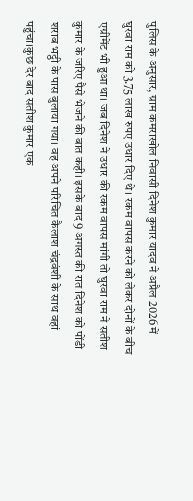पुलिस के अनुसार, ग्राम कमराखोल निवासी दिनेश कुमार यादव ने अप्रैल 2026 में घुरवा राम को 3.75 लाख रुपए उधार दिए थे। रकम वापस करने को लेकर दोनों के बीच एग्रीमेंट भी हुआ था। जब दिनेश ने उधार की रकम वापस मांगी तो घुरवा राम ने सतीश कुमार के जरिए पैसे भेजने की बात कही। इसके बाद 9 अगस्त की रात दिनेश को पोंडी शराब भट्ठी के पास बुलाया गया। वह अपने परिचित कैलाश चंद्रवंशी के साथ वहां पहुंचा।कुछ देर बाद सतीश कुमार एक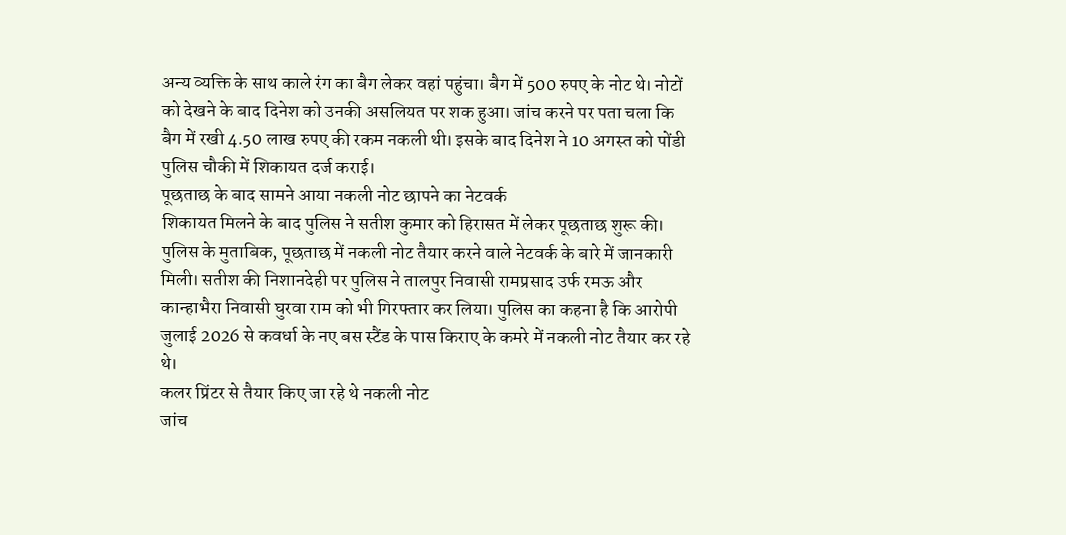अन्य व्यक्ति के साथ काले रंग का बैग लेकर वहां पहुंचा। बैग में 500 रुपए के नोट थे। नोटों को देखने के बाद दिनेश को उनकी असलियत पर शक हुआ। जांच करने पर पता चला कि बैग में रखी 4.50 लाख रुपए की रकम नकली थी। इसके बाद दिनेश ने 10 अगस्त को पोंडी पुलिस चौकी में शिकायत दर्ज कराई।
पूछताछ के बाद सामने आया नकली नोट छापने का नेटवर्क
शिकायत मिलने के बाद पुलिस ने सतीश कुमार को हिरासत में लेकर पूछताछ शुरू की। पुलिस के मुताबिक, पूछताछ में नकली नोट तैयार करने वाले नेटवर्क के बारे में जानकारी मिली। सतीश की निशानदेही पर पुलिस ने तालपुर निवासी रामप्रसाद उर्फ रमऊ और कान्हाभैरा निवासी घुरवा राम को भी गिरफ्तार कर लिया। पुलिस का कहना है कि आरोपी जुलाई 2026 से कवर्धा के नए बस स्टैंड के पास किराए के कमरे में नकली नोट तैयार कर रहे थे।
कलर प्रिंटर से तैयार किए जा रहे थे नकली नोट
जांच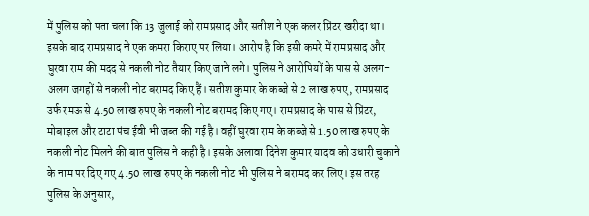में पुलिस को पता चला कि 13 जुलाई को रामप्रसाद और सतीश ने एक कलर प्रिंटर खरीदा था। इसके बाद रामप्रसाद ने एक कमरा किराए पर लिया। आरोप है कि इसी कमरे में रामप्रसाद और घुरवा राम की मदद से नकली नोट तैयार किए जाने लगे। पुलिस ने आरोपियों के पास से अलग-अलग जगहों से नकली नोट बरामद किए हैं। सतीश कुमार के कब्जे से 2 लाख रुपए, रामप्रसाद उर्फ रमऊ से 4.50 लाख रुपए के नकली नोट बरामद किए गए। रामप्रसाद के पास से प्रिंटर, मोबाइल और टाटा पंच ईवी भी जब्त की गई है। वहीं घुरवा राम के कब्जे से 1.50 लाख रुपए के नकली नोट मिलने की बात पुलिस ने कही है। इसके अलावा दिनेश कुमार यादव को उधारी चुकाने के नाम पर दिए गए 4.50 लाख रुपए के नकली नोट भी पुलिस ने बरामद कर लिए। इस तरह पुलिस के अनुसार,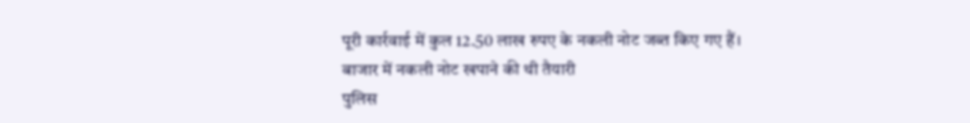पूरी कार्रवाई में कुल 12.50 लाख रुपए के नकली नोट जब्त किए गए हैं।
बाजार में नकली नोट खपाने की थी तैयारी
पुलिस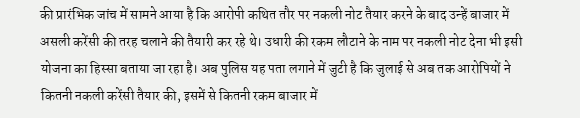की प्रारंभिक जांच में सामने आया है कि आरोपी कथित तौर पर नकली नोट तैयार करने के बाद उन्हें बाजार में असली करेंसी की तरह चलाने की तैयारी कर रहे थे। उधारी की रकम लौटाने के नाम पर नकली नोट देना भी इसी योजना का हिस्सा बताया जा रहा है। अब पुलिस यह पता लगाने में जुटी है कि जुलाई से अब तक आरोपियों ने कितनी नकली करेंसी तैयार की, इसमें से कितनी रकम बाजार में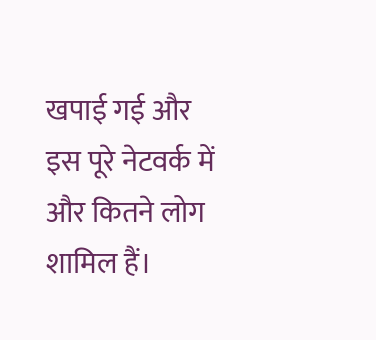खपाई गई और इस पूरे नेटवर्क में और कितने लोग शामिल हैं।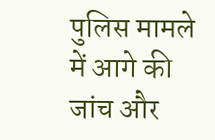पुलिस मामले में आगे की जांच और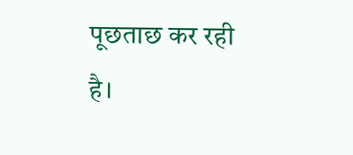पूछताछ कर रही है।